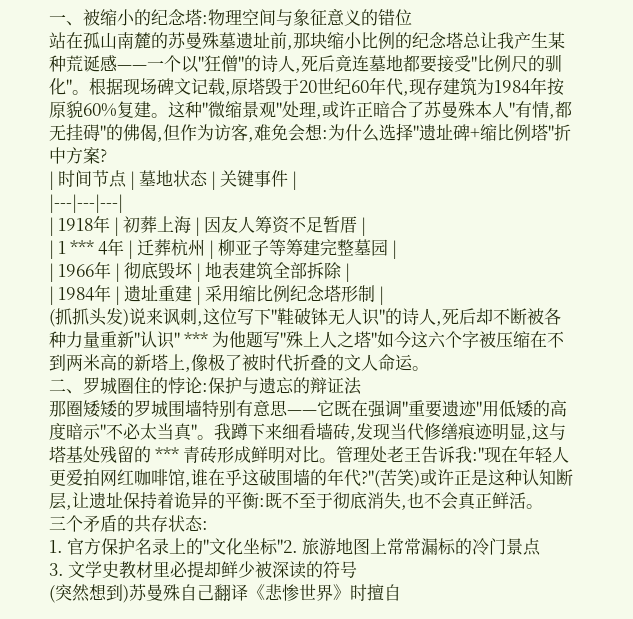一、被缩小的纪念塔:物理空间与象征意义的错位
站在孤山南麓的苏曼殊墓遗址前,那块缩小比例的纪念塔总让我产生某种荒诞感——一个以"狂僧"的诗人,死后竟连墓地都要接受"比例尺的驯化"。根据现场碑文记载,原塔毁于20世纪60年代,现存建筑为1984年按原貌60%复建。这种"微缩景观"处理,或许正暗合了苏曼殊本人"有情,都无挂碍"的佛偈,但作为访客,难免会想:为什么选择"遗址碑+缩比例塔"折中方案?
| 时间节点 | 墓地状态 | 关键事件 |
|---|---|---|
| 1918年 | 初葬上海 | 因友人筹资不足暂厝 |
| 1 *** 4年 | 迁葬杭州 | 柳亚子等筹建完整墓园 |
| 1966年 | 彻底毁坏 | 地表建筑全部拆除 |
| 1984年 | 遗址重建 | 采用缩比例纪念塔形制 |
(抓抓头发)说来讽刺,这位写下"鞋破钵无人识"的诗人,死后却不断被各种力量重新"认识" *** 为他题写"殊上人之塔"如今这六个字被压缩在不到两米高的新塔上,像极了被时代折叠的文人命运。
二、罗城圈住的悖论:保护与遗忘的辩证法
那圈矮矮的罗城围墙特别有意思——它既在强调"重要遗迹"用低矮的高度暗示"不必太当真"。我蹲下来细看墙砖,发现当代修缮痕迹明显,这与塔基处残留的 *** 青砖形成鲜明对比。管理处老王告诉我:"现在年轻人更爱拍网红咖啡馆,谁在乎这破围墙的年代?"(苦笑)或许正是这种认知断层,让遗址保持着诡异的平衡:既不至于彻底消失,也不会真正鲜活。
三个矛盾的共存状态:
1. 官方保护名录上的"文化坐标"2. 旅游地图上常常漏标的冷门景点
3. 文学史教材里必提却鲜少被深读的符号
(突然想到)苏曼殊自己翻译《悲惨世界》时擅自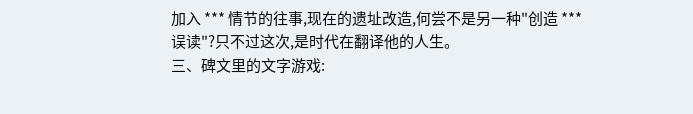加入 *** 情节的往事,现在的遗址改造,何尝不是另一种"创造 *** 误读"?只不过这次,是时代在翻译他的人生。
三、碑文里的文字游戏: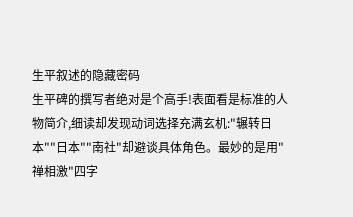生平叙述的隐藏密码
生平碑的撰写者绝对是个高手!表面看是标准的人物简介,细读却发现动词选择充满玄机:"辗转日本""日本""南社"却避谈具体角色。最妙的是用"禅相激"四字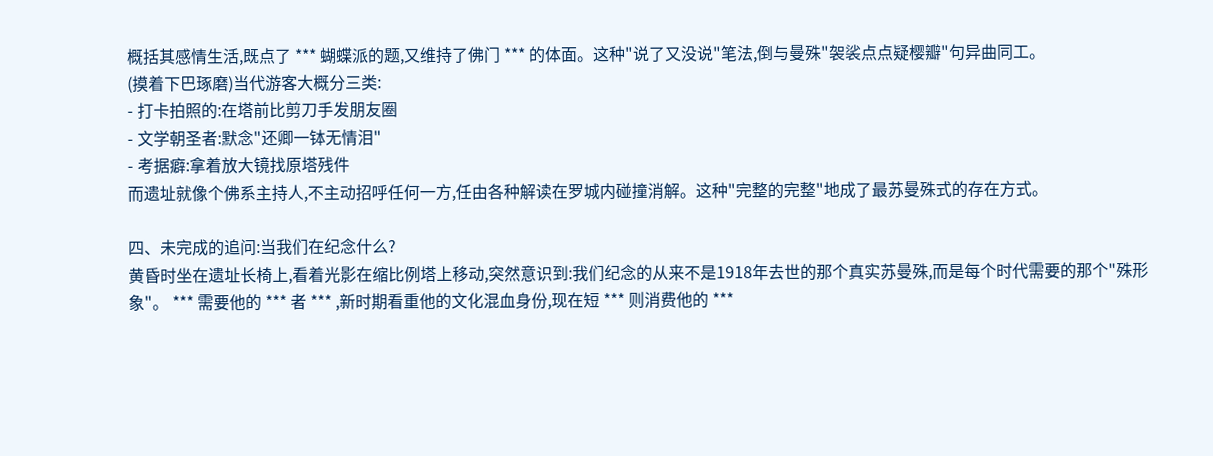概括其感情生活,既点了 *** 蝴蝶派的题,又维持了佛门 *** 的体面。这种"说了又没说"笔法,倒与曼殊"袈裟点点疑樱瓣"句异曲同工。
(摸着下巴琢磨)当代游客大概分三类:
- 打卡拍照的:在塔前比剪刀手发朋友圈
- 文学朝圣者:默念"还卿一钵无情泪"
- 考据癖:拿着放大镜找原塔残件
而遗址就像个佛系主持人,不主动招呼任何一方,任由各种解读在罗城内碰撞消解。这种"完整的完整"地成了最苏曼殊式的存在方式。

四、未完成的追问:当我们在纪念什么?
黄昏时坐在遗址长椅上,看着光影在缩比例塔上移动,突然意识到:我们纪念的从来不是1918年去世的那个真实苏曼殊,而是每个时代需要的那个"殊形象"。 *** 需要他的 *** 者 *** ,新时期看重他的文化混血身份,现在短 *** 则消费他的 ***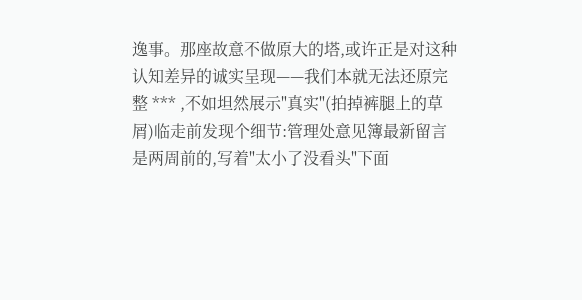逸事。那座故意不做原大的塔,或许正是对这种认知差异的诚实呈现——我们本就无法还原完整 *** ,不如坦然展示"真实"(拍掉裤腿上的草屑)临走前发现个细节:管理处意见簿最新留言是两周前的,写着"太小了没看头"下面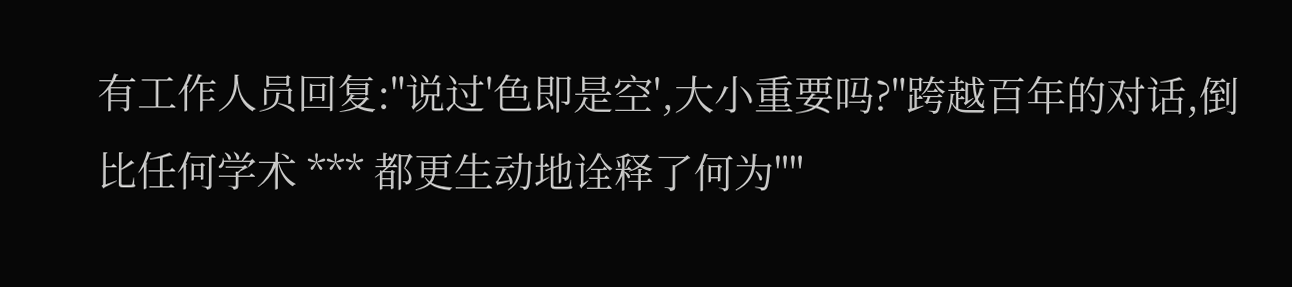有工作人员回复:"说过'色即是空',大小重要吗?"跨越百年的对话,倒比任何学术 *** 都更生动地诠释了何为""